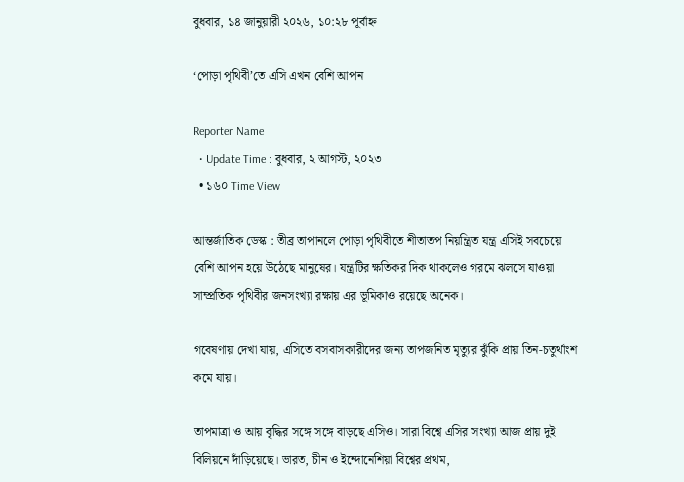বুধবার, ১৪ জানুয়ারী ২০২৬, ১০:২৮ পূর্বাহ্ন

‘পোড়া পৃথিবী’তে এসি এখন বেশি আপন

Reporter Name
  • Update Time : বুধবার, ২ আগস্ট, ২০২৩
  • ১৬০ Time View

আন্তর্জাতিক ডেস্ক : তীব্র তাপানলে পোড়া পৃথিবীতে শীতাতপ নিয়ন্ত্রিত যন্ত্র এসিই সবচেয়ে বেশি আপন হয়ে উঠেছে মানুষের। যন্ত্রটির ক্ষতিকর দিক থাকলেও গরমে ঝলসে যাওয়া সাম্প্রতিক পৃথিবীর জনসংখ্যা রক্ষায় এর ভূমিকাও রয়েছে অনেক।

গবেষণায় দেখা যায়, এসিতে বসবাসকারীদের জন্য তাপজনিত মৃত্যুর ঝুঁকি প্রায় তিন-চতুর্থাংশ কমে যায়।

তাপমাত্রা ও আয় বৃদ্ধির সঙ্গে সঙ্গে বাড়ছে এসিও। সারা বিশ্বে এসির সংখ্যা আজ প্রায় দুই বিলিয়নে দাঁড়িয়েছে। ভারত, চীন ও ইন্দোনেশিয়া বিশ্বের প্রথম,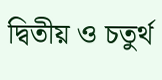দ্বিতীয় ও চতুর্থ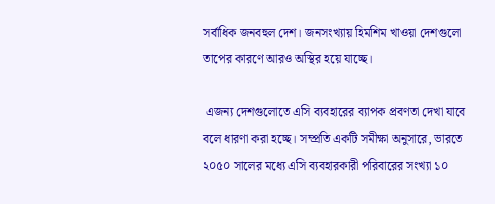সর্বাধিক জনবহুল দেশ। জনসংখ্যায় হিমশিম খাওয়া দেশগুলো তাপের কারণে আরও অস্থির হয়ে যাচ্ছে।

 এজন্য দেশগুলোতে এসি ব্যবহারের ব্যাপক প্রবণতা দেখা যাবে বলে ধারণা করা হচ্ছে। সম্প্রতি একটি সমীক্ষা অনুসারে, ভারতে ২০৫০ সালের মধ্যে এসি ব্যবহারকারী পরিবারের সংখ্যা ১০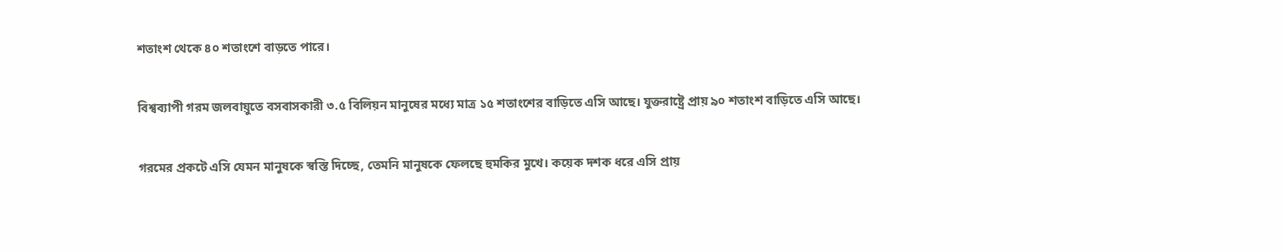শতাংশ থেকে ৪০ শতাংশে বাড়তে পারে।

বিশ্বব্যাপী গরম জলবায়ুতে বসবাসকারী ৩.৫ বিলিয়ন মানুষের মধ্যে মাত্র ১৫ শতাংশের বাড়িতে এসি আছে। যুক্তরাষ্ট্রে প্রায় ৯০ শতাংশ বাড়িতে এসি আছে।

গরমের প্রকটে এসি যেমন মানুষকে স্বস্তি দিচ্ছে, তেমনি মানুষকে ফেলছে হুমকির মুখে। কয়েক দশক ধরে এসি প্রায়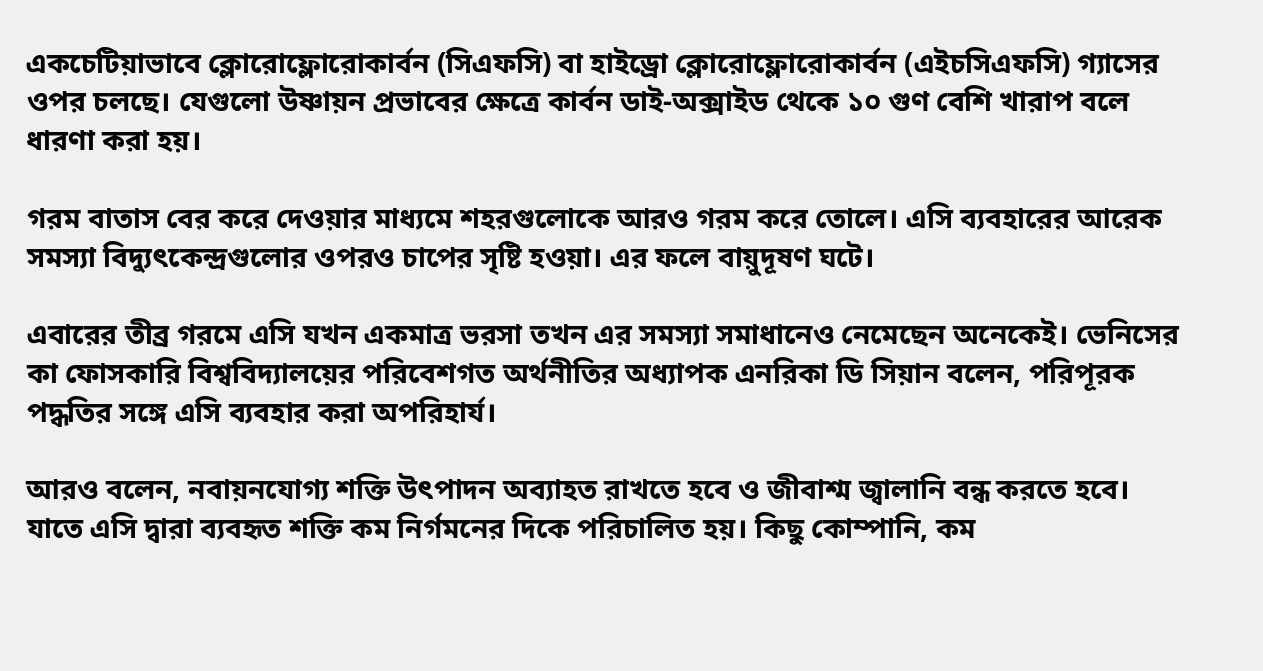একচেটিয়াভাবে ক্লোরোফ্লোরোকার্বন (সিএফসি) বা হাইড্রো ক্লোরোফ্লোরোকার্বন (এইচসিএফসি) গ্যাসের ওপর চলছে। যেগুলো উষ্ণায়ন প্রভাবের ক্ষেত্রে কার্বন ডাই-অক্সাইড থেকে ১০ গুণ বেশি খারাপ বলে ধারণা করা হয়।

গরম বাতাস বের করে দেওয়ার মাধ্যমে শহরগুলোকে আরও গরম করে তোলে। এসি ব্যবহারের আরেক সমস্যা বিদ্যুৎকেন্দ্রগুলোর ওপরও চাপের সৃষ্টি হওয়া। এর ফলে বায়ুদূষণ ঘটে।

এবারের তীব্র গরমে এসি যখন একমাত্র ভরসা তখন এর সমস্যা সমাধানেও নেমেছেন অনেকেই। ভেনিসের কা ফোসকারি বিশ্ববিদ্যালয়ের পরিবেশগত অর্থনীতির অধ্যাপক এনরিকা ডি সিয়ান বলেন, পরিপূরক পদ্ধতির সঙ্গে এসি ব্যবহার করা অপরিহার্য।

আরও বলেন, নবায়নযোগ্য শক্তি উৎপাদন অব্যাহত রাখতে হবে ও জীবাশ্ম জ্বালানি বন্ধ করতে হবে। যাতে এসি দ্বারা ব্যবহৃত শক্তি কম নির্গমনের দিকে পরিচালিত হয়। কিছু কোম্পানি, কম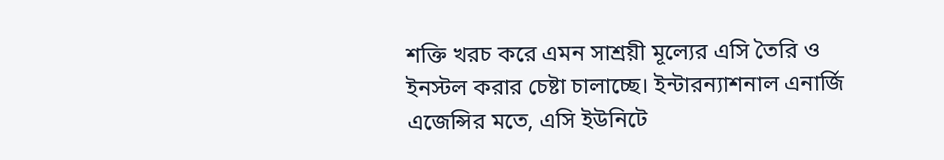শক্তি খরচ করে এমন সাশ্রয়ী মূল্যের এসি তৈরি ও ইনস্টল করার চেষ্টা চালাচ্ছে। ইন্টারন্যাশনাল এনার্জি এজেন্সির মতে, এসি ইউনিটে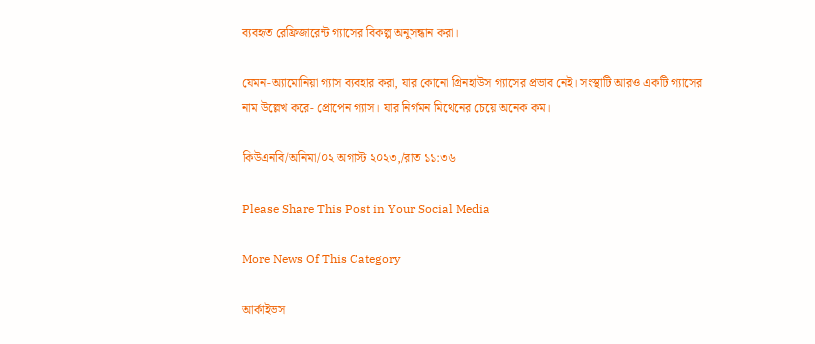ব্যবহৃত রেফ্রিজারেন্ট গ্যাসের বিকল্প অনুসন্ধান করা।

যেমন-অ্যামোনিয়া গ্যাস ব্যবহার করা, যার কোনো গ্রিনহাউস গ্যাসের প্রভাব নেই। সংস্থাটি আরও একটি গ্যাসের নাম উল্লেখ করে- প্রোপেন গ্যাস। যার নির্গমন মিথেনের চেয়ে অনেক কম।

কিউএনবি/অনিমা/০২ অগাস্ট ২০২৩,/রাত ১১:৩৬

Please Share This Post in Your Social Media

More News Of This Category

আর্কাইভস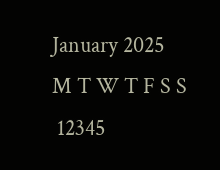January 2025
M T W T F S S
 12345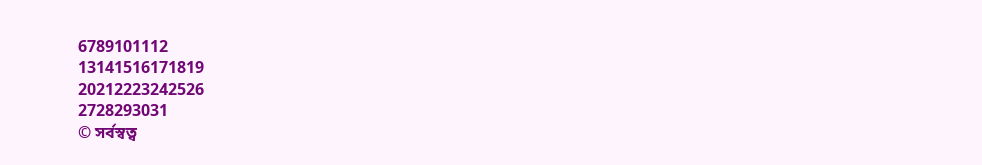6789101112
13141516171819
20212223242526
2728293031
© সর্বস্বত্ব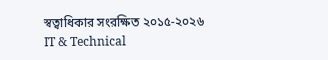স্বত্বাধিকার সংরক্ষিত ২০১৫-২০২৬
IT & Technical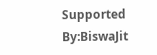Supported By:BiswaJit